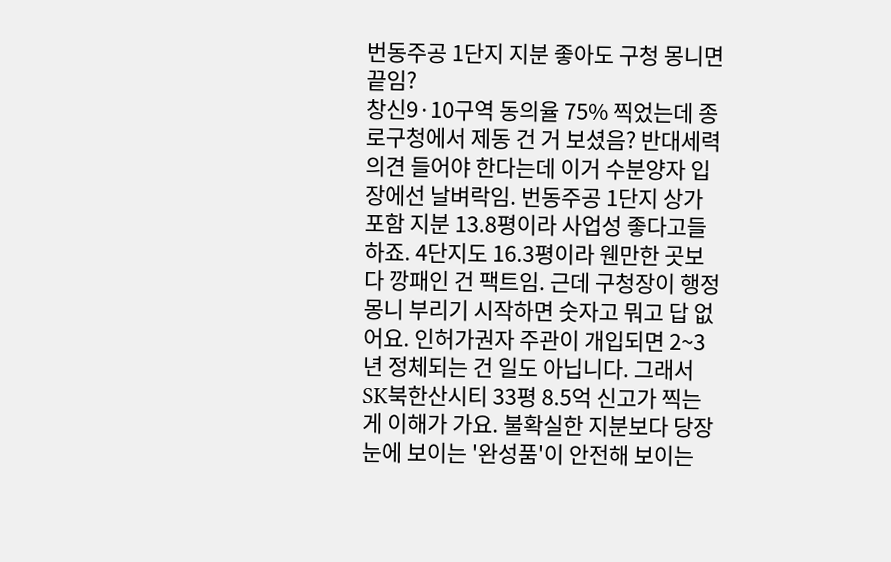번동주공 1단지 지분 좋아도 구청 몽니면 끝임?
창신9·10구역 동의율 75% 찍었는데 종로구청에서 제동 건 거 보셨음? 반대세력 의견 들어야 한다는데 이거 수분양자 입장에선 날벼락임. 번동주공 1단지 상가 포함 지분 13.8평이라 사업성 좋다고들 하죠. 4단지도 16.3평이라 웬만한 곳보다 깡패인 건 팩트임. 근데 구청장이 행정 몽니 부리기 시작하면 숫자고 뭐고 답 없어요. 인허가권자 주관이 개입되면 2~3년 정체되는 건 일도 아닙니다. 그래서 SK북한산시티 33평 8.5억 신고가 찍는 게 이해가 가요. 불확실한 지분보다 당장 눈에 보이는 '완성품'이 안전해 보이는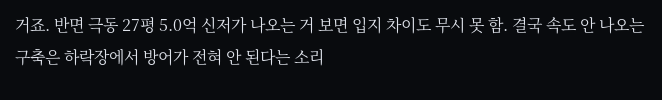거죠. 반면 극동 27평 5.0억 신저가 나오는 거 보면 입지 차이도 무시 못 함. 결국 속도 안 나오는 구축은 하락장에서 방어가 전혀 안 된다는 소리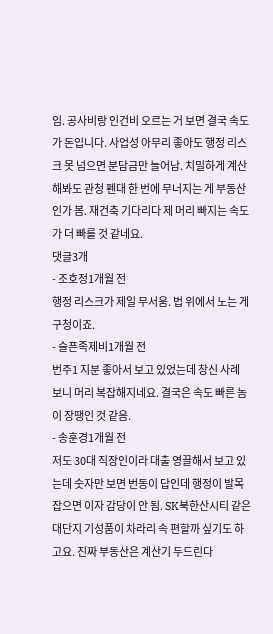임. 공사비랑 인건비 오르는 거 보면 결국 속도가 돈입니다. 사업성 아무리 좋아도 행정 리스크 못 넘으면 분담금만 늘어남. 치밀하게 계산해봐도 관청 펜대 한 번에 무너지는 게 부동산인가 봄. 재건축 기다리다 제 머리 빠지는 속도가 더 빠를 것 같네요.
댓글3개
- 조호정1개월 전
행정 리스크가 제일 무서움. 법 위에서 노는 게 구청이죠.
- 슬픈족제비1개월 전
번주1 지분 좋아서 보고 있었는데 창신 사례 보니 머리 복잡해지네요. 결국은 속도 빠른 놈이 장땡인 것 같음.
- 송훈경1개월 전
저도 30대 직장인이라 대출 영끌해서 보고 있는데 숫자만 보면 번동이 답인데 행정이 발목 잡으면 이자 감당이 안 됨. SK북한산시티 같은 대단지 기성품이 차라리 속 편할까 싶기도 하고요. 진짜 부동산은 계산기 두드린다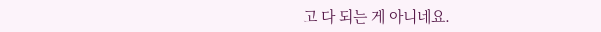고 다 되는 게 아니네요.